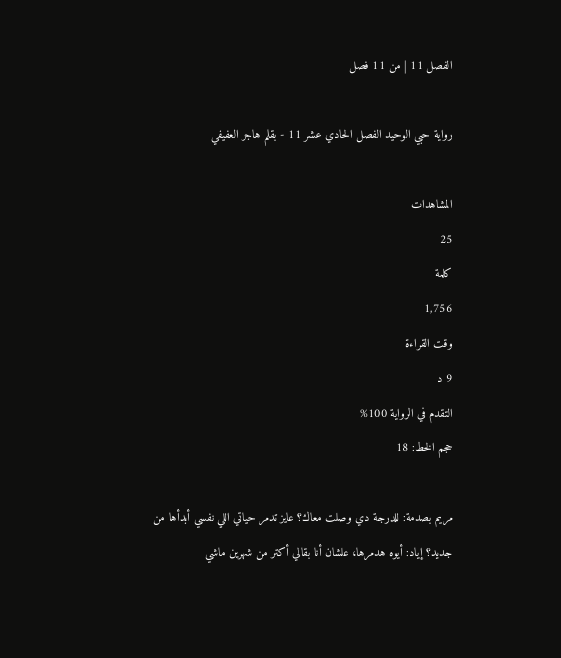الفصل 11 | من 11 فصل

رواية حبي الوحيد الفصل الحادي عشر 11 - بقلم هاجر العفيفي

المشاهدات
25
كلمة
1,756
وقت القراءة
9 د
التقدم في الرواية 100%
حجم الخط: 18

مريم بصدمة: للدرجة دي وصلت معاك؟ عايز تدمر حياتي اللي نفسي أبدأها من جديد؟ إياد: أيوه هدمرها، علشان أنا بقالي أكتر من شهرين ماشي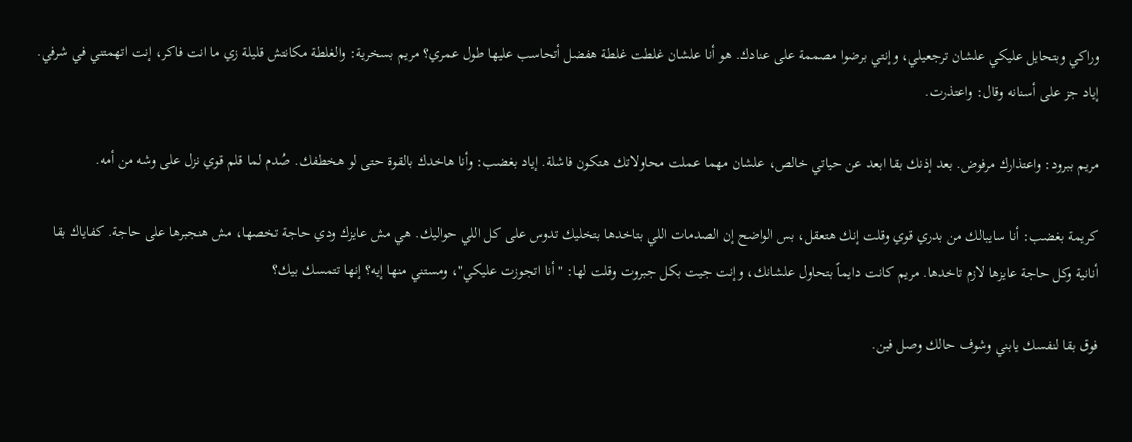وراكي وبتحايل عليكي علشان ترجعيلي، وإنتي برضوا مصممة على عنادك. هو أنا علشان غلطت غلطة هفضل أتحاسب عليها طول عمري؟ مريم بسخرية: والغلطة مكانتش قليلة زي ما انت فاكر، إنت اتهمتني في شرفي. إياد جز على أسنانه وقال: واعتذرت.

مريم ببرود: واعتذارك مرفوض. بعد إذنك بقا ابعد عن حياتي خالص، علشان مهما عملت محاولاتك هتكون فاشلة. إياد بغضب: وأنا هاخدك بالقوة حتى لو هخطفك. صُدم لما قلم قوي نزل على وشه من أمه.

كريمة بغضب: أنا سايبالك من بدري قوي وقلت إنك هتعقل، بس الواضح إن الصدمات اللي بتاخدها بتخليك تدوس على كل اللي حواليك. هي مش عايزك ودي حاجة تخصها، مش هنجبرها على حاجة. كفاياك بقا أنانية وكل حاجة عايزها لازم تاخدها. مريم كانت دايماً بتحاول علشانك، وإنت جيت بكل جبروت وقلت لها: "أنا اتجوزت عليكي"، ومستني منها إيه؟ إنها تتمسك بيك؟

فوق بقا لنفسك يابني وشوف حالك وصل فين.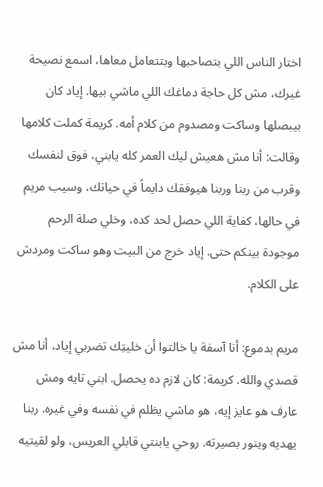اختار الناس اللي بتصاحبها وبتتعامل معاها، اسمع نصيحة غيرك، مش كل حاجة دماغك اللي ماشي بيها. إياد كان بيبصلها وساكت ومصدوم من كلام أمه. كريمة كملت كلامها وقالت: أنا مش هعيش ليك العمر كله يابني، فوق لنفسك وقرب من ربنا وربنا هيوفقك دايماً في حياتك، وسيب مريم في حالها، كفاية اللي حصل لحد كده، وخلي صلة الرحم موجودة بينكم حتى. إياد خرج من البيت وهو ساكت ومردش على الكلام.

مريم بدموع: أنا آسفة يا خالتوا أن خليتِك تضربي إياد، أنا مش قصدي والله. كريمة: كان لازم ده يحصل. ابني تايه ومش عارف هو عايز إيه، هو ماشي يظلم في نفسه وفي غيره. ربنا يهديه وينور بصيرته. روحي يابنتي قابلي العريس، ولو لقيتيه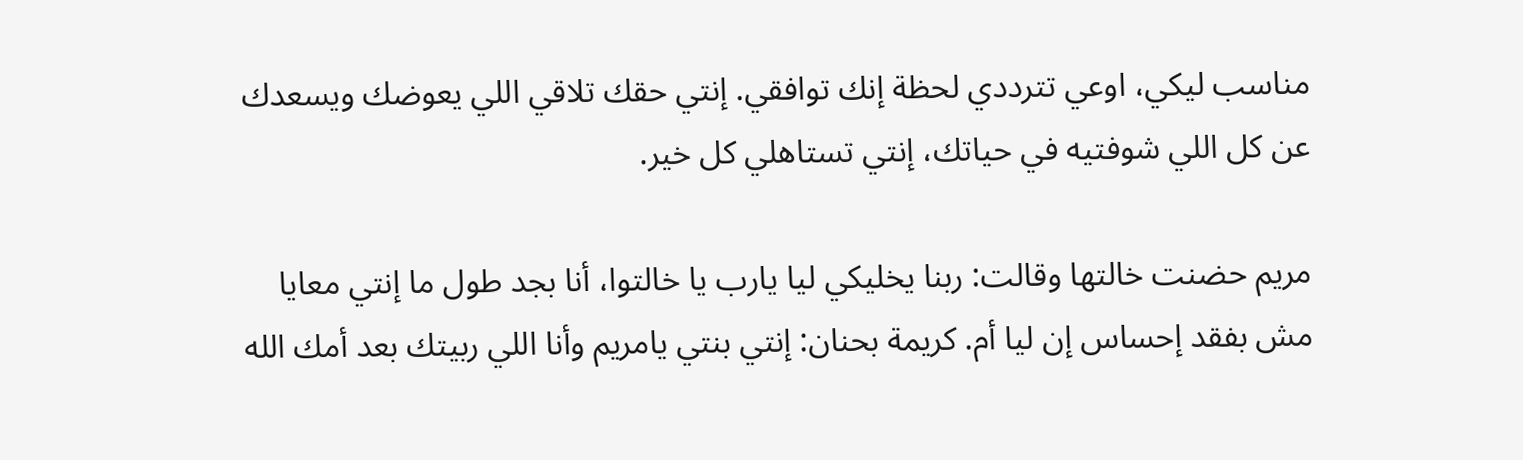مناسب ليكي، اوعي تترددي لحظة إنك توافقي. إنتي حقك تلاقي اللي يعوضك ويسعدك عن كل اللي شوفتيه في حياتك، إنتي تستاهلي كل خير.

مريم حضنت خالتها وقالت: ربنا يخليكي ليا يارب يا خالتوا، أنا بجد طول ما إنتي معايا مش بفقد إحساس إن ليا أم. كريمة بحنان: إنتي بنتي يامريم وأنا اللي ربيتك بعد أمك الله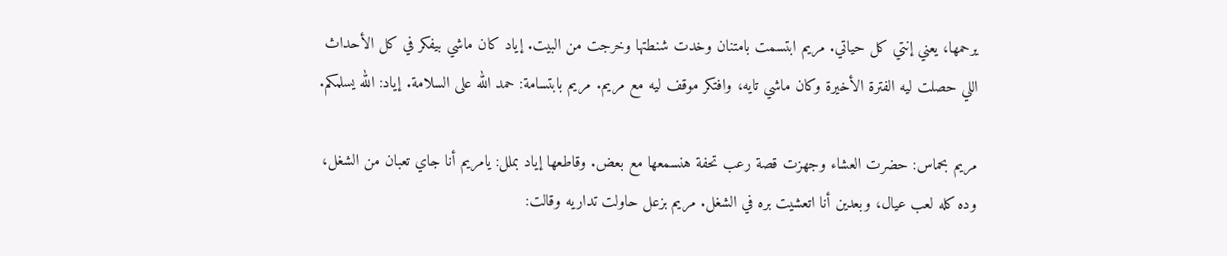يرحمها، يعني إنتي كل حياتي. مريم ابتسمت بامتنان وخدت شنطتها وخرجت من البيت. إياد كان ماشي بيفكر في كل الأحداث اللي حصلت ليه الفترة الأخيرة وكان ماشي تايه، وافتكر موقف ليه مع مريم. مريم بابتسامة: حمد الله على السلامة. إياد: الله يسلمكم.

مريم بحماس: حضرت العشاء وجهزت قصة رعب تحفة هنسمعها مع بعض. وقاطعها إياد بملل: يامريم أنا جاي تعبان من الشغل، وده كله لعب عيال، وبعدين أنا اتعشيت بره في الشغل. مريم بزعل حاولت تداريه وقالت: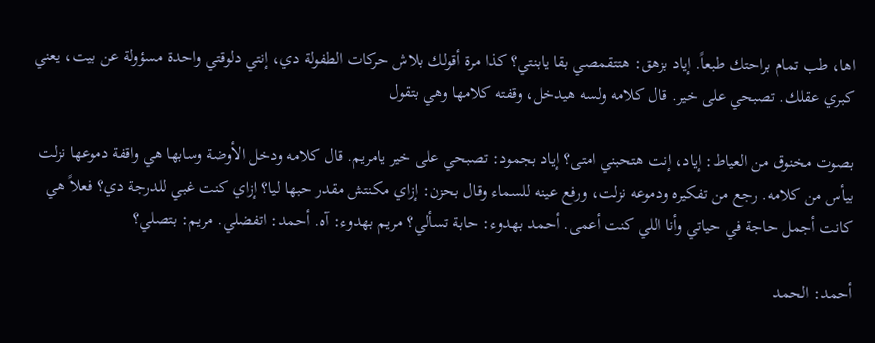اها، طب تمام براحتك طبعاً. إياد بزهق: هتتقمصي بقا يابنتي؟ كذا مرة أقولك بلاش حركات الطفولة دي، إنتي دلوقتي واحدة مسؤولة عن بيت، يعني كبري عقلك. تصبحي على خير. قال كلامه ولسه هيدخل، وقفته كلامها وهي بتقول

بصوت مخنوق من العياط: إياد، إنت هتحبني امتى؟ إياد بجمود: تصبحي على خير يامريم. قال كلامه ودخل الأوضة وسابها هي واقفة دموعها نزلت بيأس من كلامه. رجع من تفكيره ودموعه نزلت، ورفع عينه للسماء وقال بحزن: إزاي مكنتش مقدر حبها ليا؟ إزاي كنت غبي للدرجة دي؟ فعلاً هي كانت أجمل حاجة في حياتي وأنا اللي كنت أعمى. أحمد بهدوء: حابة تسألي؟ مريم بهدوء: آه. أحمد: اتفضلي. مريم: بتصلي؟

أحمد: الحمد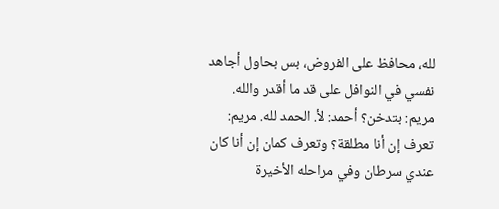لله، محافظ على الفروض، بس بحاول أجاهد نفسي في النوافل على قد ما أقدر والله. مريم: بتدخن؟ أحمد: لأ. الحمد لله. مريم: تعرف إن أنا مطلقة؟ وتعرف كمان إن أنا كان عندي سرطان وفي مراحله الأخيرة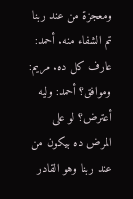ومعجزة من عند ربنا تم الشفاء منه. أحمد: عارف كل ده. مريم: وموافق؟ أحمد: وليه أعترض؟ لو على المرض ده بيكون من عند ربنا وهو القادر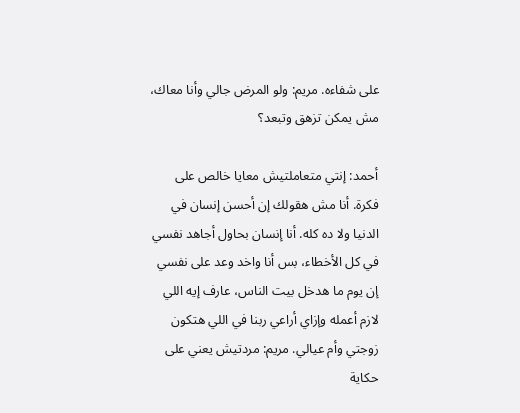على شفاءه. مريم: ولو المرض جالي وأنا معاك، مش يمكن تزهق وتبعد؟

أحمد: إنتي متعاملتيش معايا خالص على فكرة. أنا مش هقولك إن أحسن إنسان في الدنيا ولا ده كله. أنا إنسان بحاول أجاهد نفسي في كل الأخطاء، بس أنا واخد وعد على نفسي إن يوم ما هدخل بيت الناس، عارف إيه اللي لازم أعمله وإزاي أراعي ربنا في اللي هتكون زوجتي وأم عيالي. مريم: مردتيش يعني على حكاية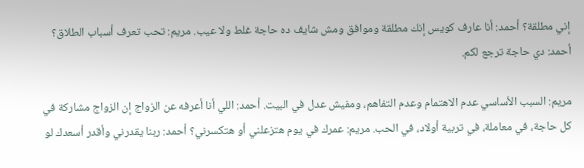إني مطلقة؟ أحمد: أنا عارف كويس إنك مطلقة وموافق ومش شايف ده حاجة غلط ولا عيب. مريم: تحب تعرف أسباب الطلاق؟ أحمد: دي حاجة ترجع لكم.

مريم: السبب الأساسي عدم الاهتمام وعدم التفاهم، ومفيش عدل في البيت. أحمد: اللي أنا أعرفه عن الزواج إن الزواج مشاركة في كل حاجة، في معاملة، في تربية أولاد، في الحب. مريم: عمرك في يوم هتزعلني أو هتكسرني؟ أحمد: ربنا يقدرني وأقدر أسعدك لو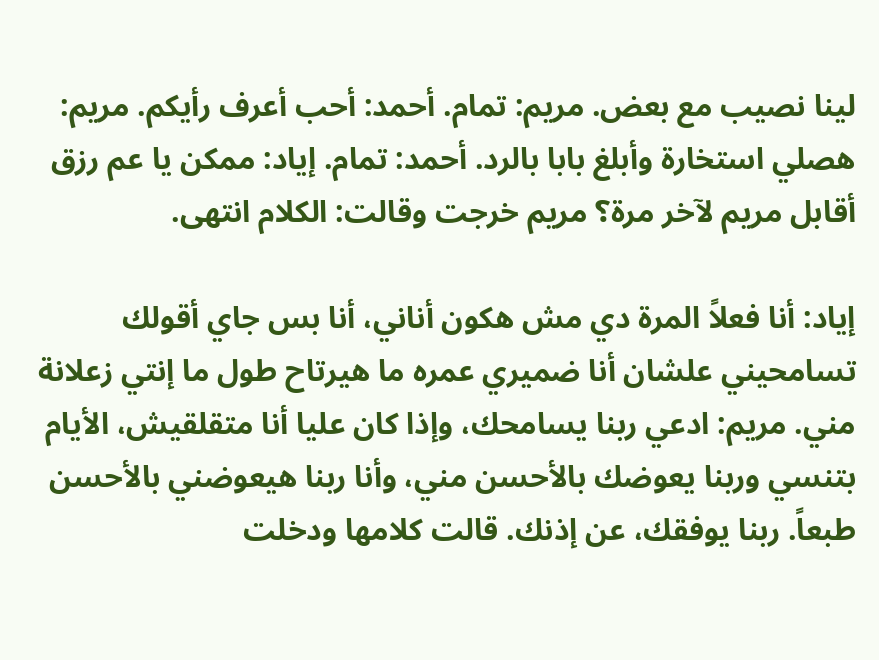لينا نصيب مع بعض. مريم: تمام. أحمد: أحب أعرف رأيكم. مريم: هصلي استخارة وأبلغ بابا بالرد. أحمد: تمام. إياد: ممكن يا عم رزق أقابل مريم لآخر مرة؟ مريم خرجت وقالت: الكلام انتهى.

إياد: أنا فعلاً المرة دي مش هكون أناني، أنا بس جاي أقولك تسامحيني علشان أنا ضميري عمره ما هيرتاح طول ما إنتي زعلانة مني. مريم: ادعي ربنا يسامحك، وإذا كان عليا أنا متقلقيش، الأيام بتنسي وربنا يعوضك بالأحسن مني، وأنا ربنا هيعوضني بالأحسن طبعاً. ربنا يوفقك، عن إذنك. قالت كلامها ودخلت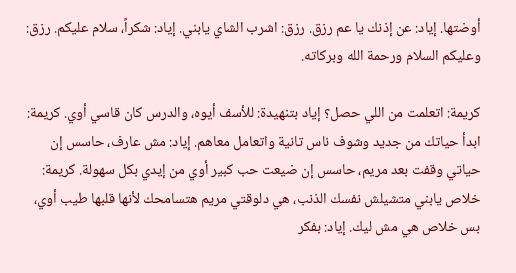أوضتها. إياد: عن إذنك يا عم رزق. رزق: اشرب الشاي يابني. إياد: شكراً، سلام عليكم. رزق: وعليكم السلام ورحمة الله وبركاته.

كريمة: اتعلمت من اللي حصل؟ إياد بتنهيدة: للأسف أيوه، والدرس كان قاسي أوي. كريمة: ابدأ حياتك من جديد وشوف ناس تانية واتعامل معاهم. إياد: مش عارف، حاسس إن حياتي وقفت بعد مريم، حاسس إن ضيعت حب كبير أوي من إيدي بكل سهولة. كريمة: خلاص يابني متشيلش نفسك الذنب، هي دلوقتي مريم هتسامحك لأنها قلبها طيب أوي، بس خلاص هي مش ليك. إياد: بفكر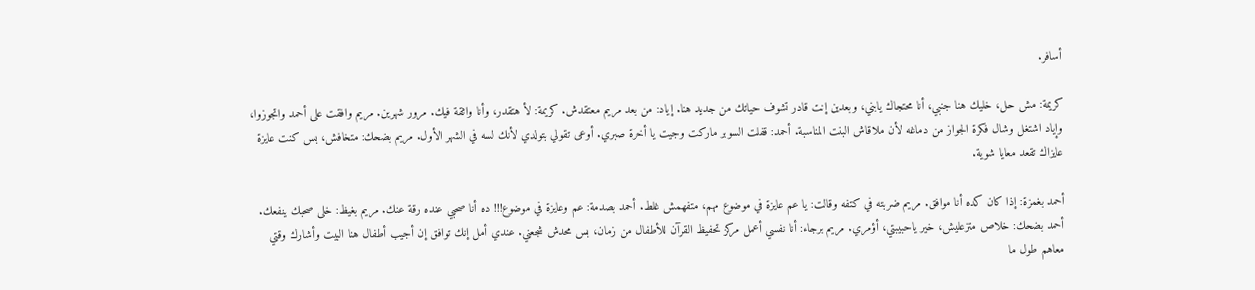أسافر.

كريمة: مش حل، خليك هنا جنبي، أنا محتجاك يابني، وبعدين إنت قادر تشوف حياتك من جديد هنا. إياد: من بعد مريم معتقدش. كريمة: لأ هتقدر، وأنا واثقة فيك. مرور شهرين. مريم وافقت على أحمد واتجوزوا، وإياد اشتغل وشال فكرة الجواز من دماغه لأن ملاقاش البنت المناسبة. أحمد: قفلت السوبر ماركت وجيت يا أخرة صبري. أوعى تقولي بتولدي لأنك لسه في الشهر الأول. مريم بضحك: متخافش، بس كنت عايزة عايزاك تقعد معايا شوية.

أحمد بغمزة: إذا كان كده أنا موافق. مريم ضربته في كتفه وقالت: يا عم عايزة في موضوع مهم، متفهمش غلط. أحمد بصدمة: عم وعايزة في موضوع!!! ده أنا صحبي عنده رقة عنك. مريم بغيظ: خلى صحبك ينفعك. أحمد بضحك: خلاص متزعليش، خير ياحبيبتي، أؤمري. مريم برجاء: أنا نفسي أعمل مركز تحفيظ القرآن للأطفال من زمان، بس محدش شجعني. عندي أمل إنك توافق إن أجيب أطفال هنا البيت وأشارك وقتي معاهم طول ما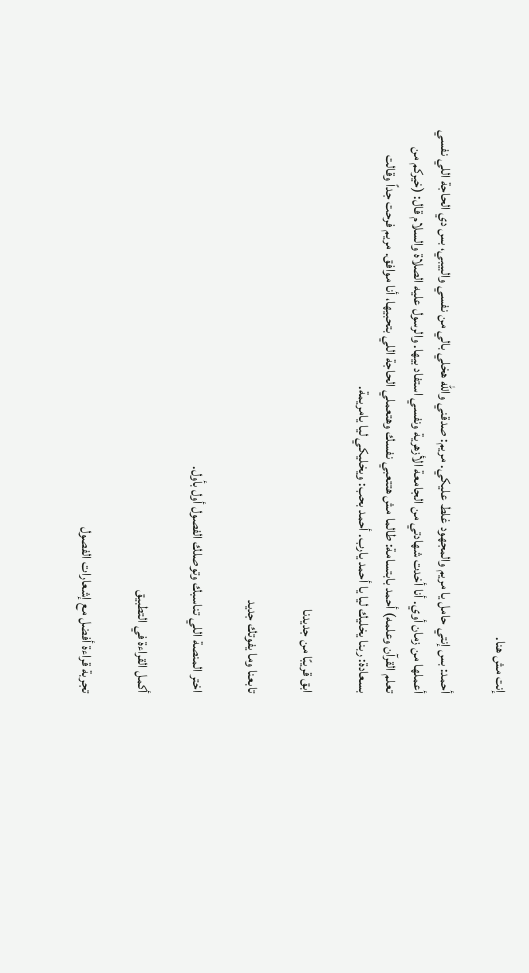إنت مش هنا.

أحمد: بس إنتي حامل يا مريم والمجهود غلط عليكي. مريم: صدقني والله هخلي بالي من نفسي والبيبي، بس دي الحاجة اللي نفسي أعملها من زمان أوي. أنا أخدت شهادتي من الجامعة الأزهرية ونفسي استفاد بيها. والرسول عليه الصلاة والسلام قال: (خيركم من تعلم القرآن وعلمه) أحمد بابتسامة: طالما مش هتتعبي نفسك وهتعملي الحاجة اللي بتحبيها، أنا موافق. مريم فرحت جداً وقالت بسعادة: ربنا يخليك ليا يا أحمد يارب. أحمد بحب: ويخليكي ليا يامريمة.

ابق قريبًا من جديدنا

تابعنا وما يفوتك جديد

اختر المنصة اللي تناسبك وتوصلك الفصول أول بأول.

أكمل القراءة في التطبيق

تجربة قراءة أفضل مع إشعارات الفصول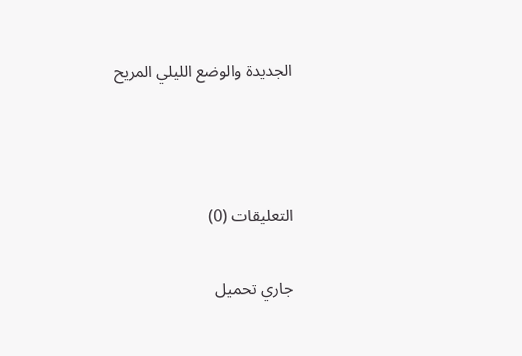الجديدة والوضع الليلي المريح



التعليقات (0)

جاري تحميل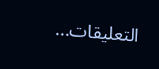التعليقات...